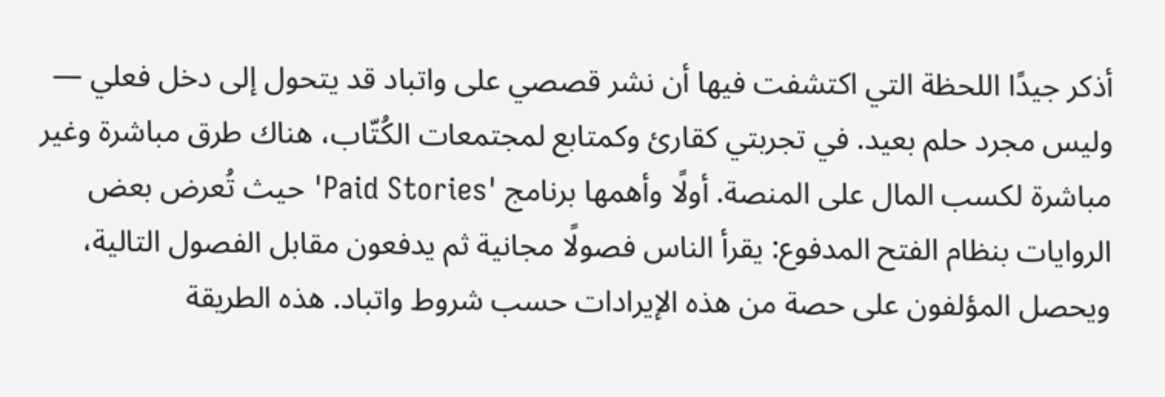أذكر جيدًا اللحظة التي اكتشفت فيها أن نشر قصصي على واتباد قد يتحول إلى دخل فعلي — وليس مجرد حلم بعيد. في تجربتي كقارئ وكمتابع لمجتمعات الكُتّاب، هناك طرق مباشرة وغير مباشرة لكسب المال على المنصة. أولًا وأهمها برنامج 'Paid Stories' حيث تُعرض بعض الروايات بنظام الفتح المدفوع: يقرأ الناس فصولًا مجانية ثم يدفعون مقابل الفصول التالية، ويحصل المؤلفون على حصة من هذه الإيرادات حسب شروط واتباد. هذه الطريقة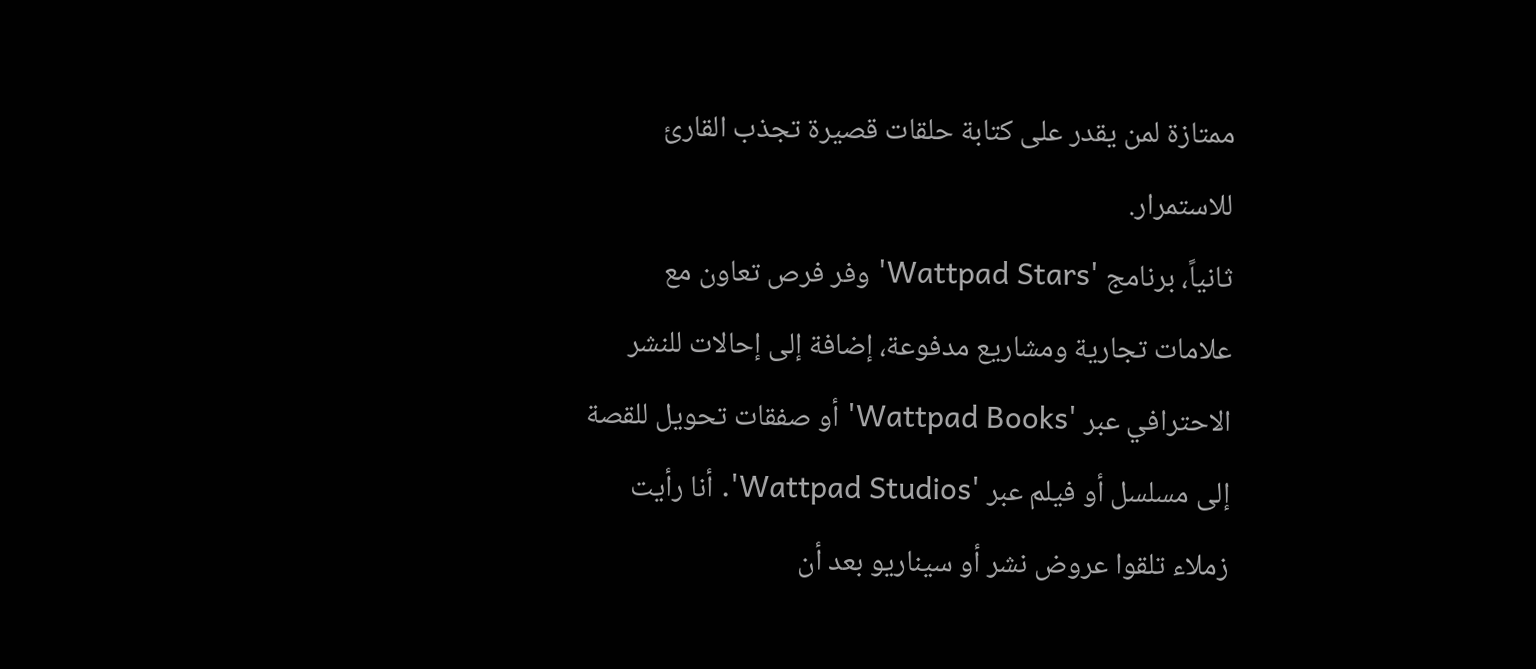ممتازة لمن يقدر على كتابة حلقات قصيرة تجذب القارئ للاستمرار.
ثانياً، برنامج 'Wattpad Stars' وفر فرص تعاون مع علامات تجارية ومشاريع مدفوعة، إضافة إلى إحالات للنشر الاحترافي عبر 'Wattpad Books' أو صفقات تحويل للقصة إلى مسلسل أو فيلم عبر 'Wattpad Studios'. أنا رأيت زملاء تلقوا عروض نشر أو سيناريو بعد أن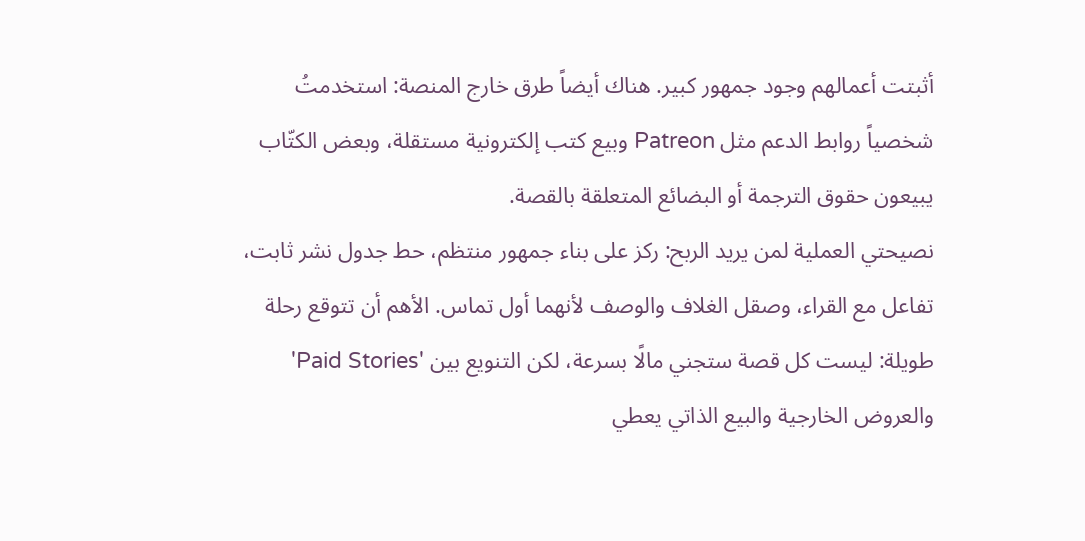أثبتت أعمالهم وجود جمهور كبير. هناك أيضاً طرق خارج المنصة: استخدمتُ شخصياً روابط الدعم مثل Patreon وبيع كتب إلكترونية مستقلة، وبعض الكتّاب يبيعون حقوق الترجمة أو البضائع المتعلقة بالقصة.
نصيحتي العملية لمن يريد الربح: ركز على بناء جمهور منتظم، حط جدول نشر ثابت، تفاعل مع القراء، وصقل الغلاف والوصف لأنهما أول تماس. الأهم أن تتوقع رحلة طويلة: ليست كل قصة ستجني مالًا بسرعة، لكن التنويع بين 'Paid Stories' والعروض الخارجية والبيع الذاتي يعطي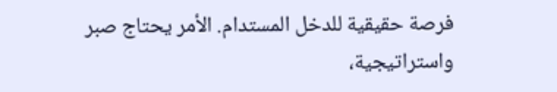فرصة حقيقية للدخل المستدام. الأمر يحتاج صبر واستراتيجية،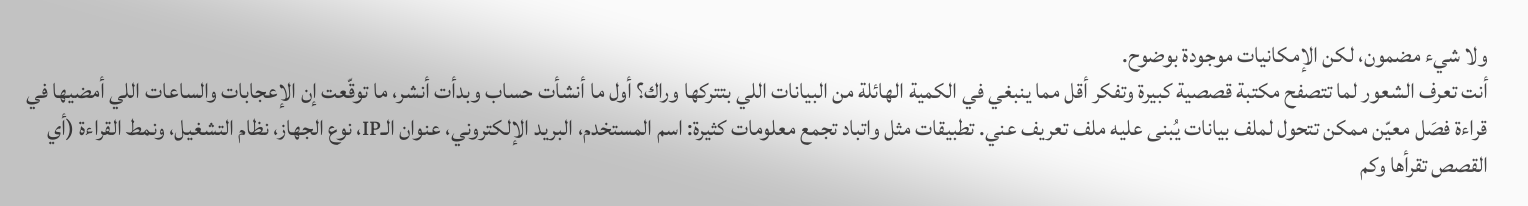ولا شيء مضمون، لكن الإمكانيات موجودة بوضوح.
أنت تعرف الشعور لما تتصفح مكتبة قصصية كبيرة وتفكر أقل مما ينبغي في الكمية الهائلة من البيانات اللي بتتركها وراك؟ أول ما أنشأت حساب وبدأت أنشر، ما توقّعت إن الإعجابات والساعات اللي أمضيها في قراءة فصَل معيّن ممكن تتحول لملف بيانات يُبنى عليه ملف تعريف عني. تطبيقات مثل واتباد تجمع معلومات كثيرة: اسم المستخدم، البريد الإلكتروني، عنوان الـIP، نوع الجهاز، نظام التشغيل، ونمط القراءة (أي القصص تقرأها وكم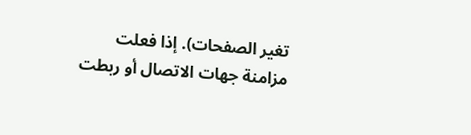تغير الصفحات). إذا فعلت مزامنة جهات الاتصال أو ربطت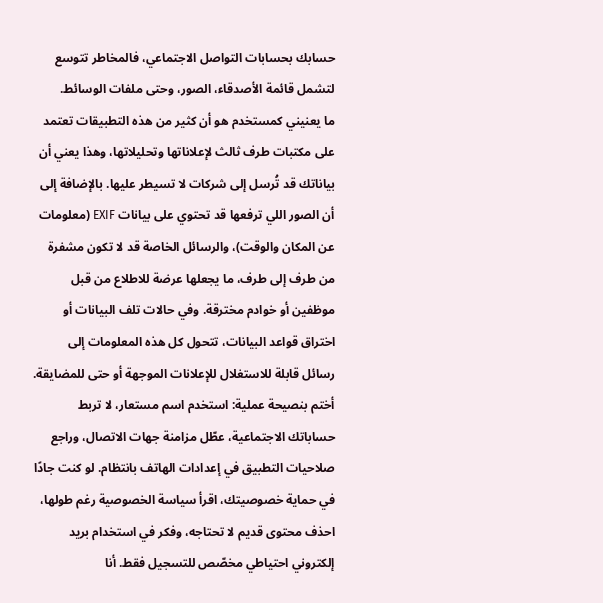حسابك بحسابات التواصل الاجتماعي، فالمخاطر تتوسع لتشمل قائمة الأصدقاء، الصور، وحتى ملفات الوسائط.
ما يعنيني كمستخدم هو أن كثير من هذه التطبيقات تعتمد على مكتبات طرف ثالث لإعلاناتها وتحليلاتها، وهذا يعني أن بياناتك قد تُرسل إلى شركات لا تسيطر عليها. بالإضافة إلى أن الصور اللي ترفعها قد تحتوي على بيانات EXIF (معلومات عن المكان والوقت)، والرسائل الخاصة قد لا تكون مشفرة من طرف إلى طرف، ما يجعلها عرضة للاطلاع من قبل موظفين أو خوادم مخترقة. وفي حالات تلف البيانات أو اختراق قواعد البيانات، تتحول كل هذه المعلومات إلى رسائل قابلة للاستغلال للإعلانات الموجهة أو حتى للمضايقة.
أختم بنصيحة عملية: استخدم اسم مستعار، لا تربط حساباتك الاجتماعية، عطّل مزامنة جهات الاتصال، وراجع صلاحيات التطبيق في إعدادات الهاتف بانتظام. لو كنت جادًا في حماية خصوصيتك، اقرأ سياسة الخصوصية رغم طولها، احذف محتوى قديم لا تحتاجه، وفكر في استخدام بريد إلكتروني احتياطي مخصّص للتسجيل فقط. أنا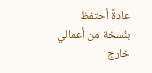عادةً أحتفظ بنُسخة من أعمالي خارج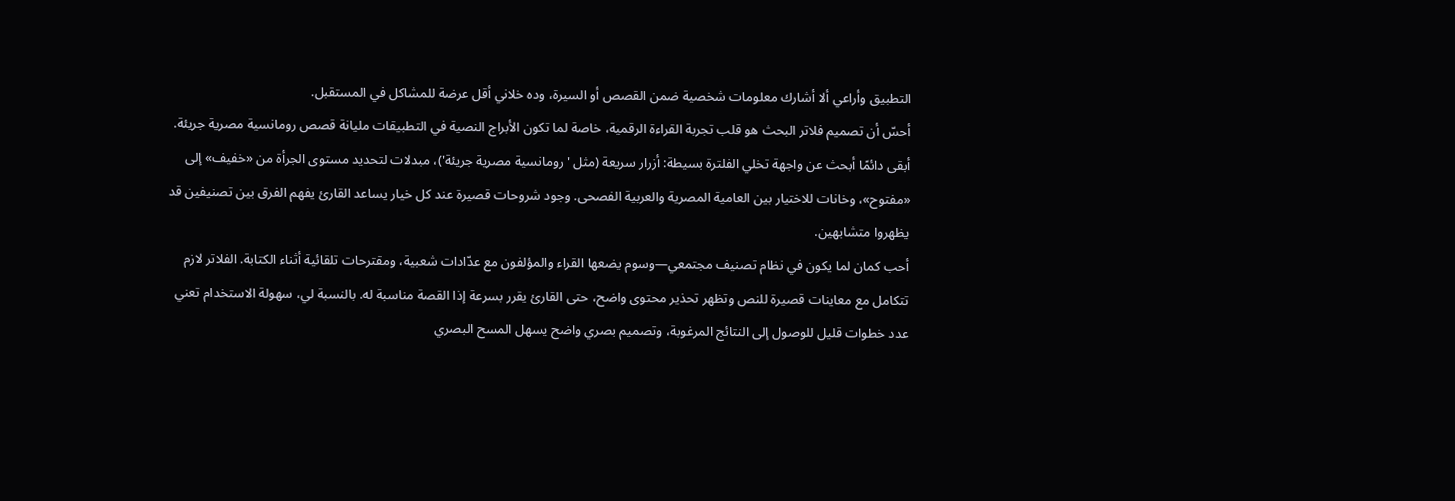التطبيق وأراعي ألا أشارك معلومات شخصية ضمن القصص أو السيرة، وده خلاني أقل عرضة للمشاكل في المستقبل.
أحسّ أن تصميم فلاتر البحث هو قلب تجربة القراءة الرقمية، خاصة لما تكون الأبراج النصية في التطبيقات مليانة قصص رومانسية مصرية جريئة.
أبقى دائمًا أبحث عن واجهة تخلي الفلترة بسيطة: أزرار سريعة (مثل 'رومانسية مصرية جريئة')، مبدلات لتحديد مستوى الجرأة من «خفيف» إلى «مفتوح»، وخانات للاختيار بين العامية المصرية والعربية الفصحى. وجود شروحات قصيرة عند كل خيار يساعد القارئ يفهم الفرق بين تصنيفين قد يظهروا متشابهين.
أحب كمان لما يكون في نظام تصنيف مجتمعي—وسوم يضعها القراء والمؤلفون مع عدّادات شعبية، ومقترحات تلقائية أثناء الكتابة. الفلاتر لازم تتكامل مع معاينات قصيرة للنص وتظهر تحذير محتوى واضح، حتى القارئ يقرر بسرعة إذا القصة مناسبة له. بالنسبة لي، سهولة الاستخدام تعني عدد خطوات قليل للوصول إلى النتائج المرغوبة، وتصميم بصري واضح يسهل المسح البصري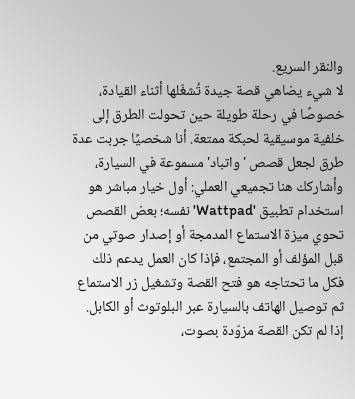والنقر السريع.
لا شيء يضاهي قصة جيدة تُشغّلها أثناء القيادة، خصوصًا في رحلة طويلة حين تحولت الطرق إلى خلفية موسيقية لحبكة ممتعة. أنا شخصيًا جربت عدة طرق لجعل قصص 'واتباد' مسموعة في السيارة، وأشاركك هنا تجميعي العملي: أول خيار مباشر هو استخدام تطبيق 'Wattpad' نفسه؛ بعض القصص تحوي ميزة الاستماع المدمجة أو إصدار صوتي من قبل المؤلف أو المجتمع، فإذا كان العمل يدعم ذلك فكل ما تحتاجه هو فتح القصة وتشغيل زر الاستماع ثم توصيل الهاتف بالسيارة عبر البلوتوث أو الكابل.
إذا لم تكن القصة مزوّدة بصوت،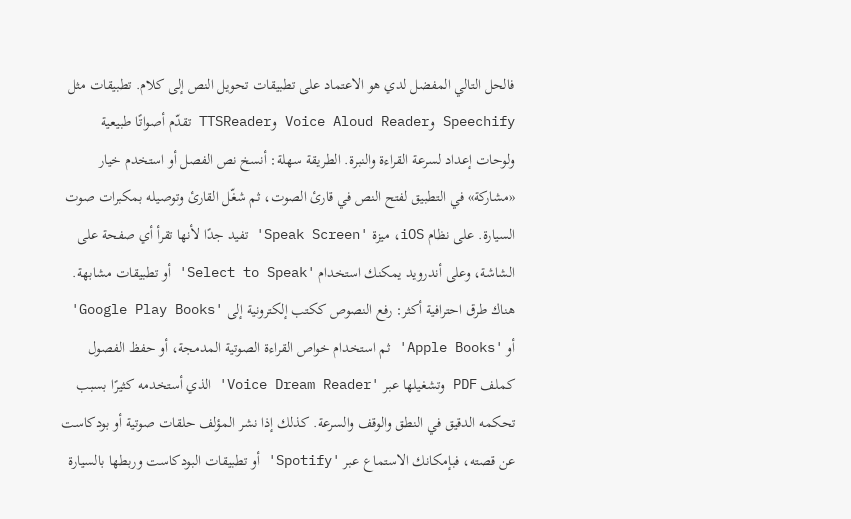فالحل التالي المفضل لدي هو الاعتماد على تطبيقات تحويل النص إلى كلام. تطبيقات مثل Speechify وVoice Aloud Reader وTTSReader تقدّم أصواتًا طبيعية ولوحات إعداد لسرعة القراءة والنبرة. الطريقة سهلة: أنسخ نص الفصل أو استخدم خيار «مشاركة» في التطبيق لفتح النص في قارئ الصوت، ثم شغّل القارئ وتوصيله بمكبرات صوت السيارة. على نظام iOS، ميزة 'Speak Screen' تفيد جدًا لأنها تقرأ أي صفحة على الشاشة، وعلى أندرويد يمكنك استخدام 'Select to Speak' أو تطبيقات مشابهة.
هناك طرق احترافية أكثر: رفع النصوص ككتب إلكترونية إلى 'Google Play Books' أو 'Apple Books' ثم استخدام خواص القراءة الصوتية المدمجة، أو حفظ الفصول كملف PDF وتشغيلها عبر 'Voice Dream Reader' الذي أستخدمه كثيرًا بسبب تحكمه الدقيق في النطق والوقف والسرعة. كذلك إذا نشر المؤلف حلقات صوتية أو بودكاست عن قصته، فبإمكانك الاستماع عبر 'Spotify' أو تطبيقات البودكاست وربطها بالسيارة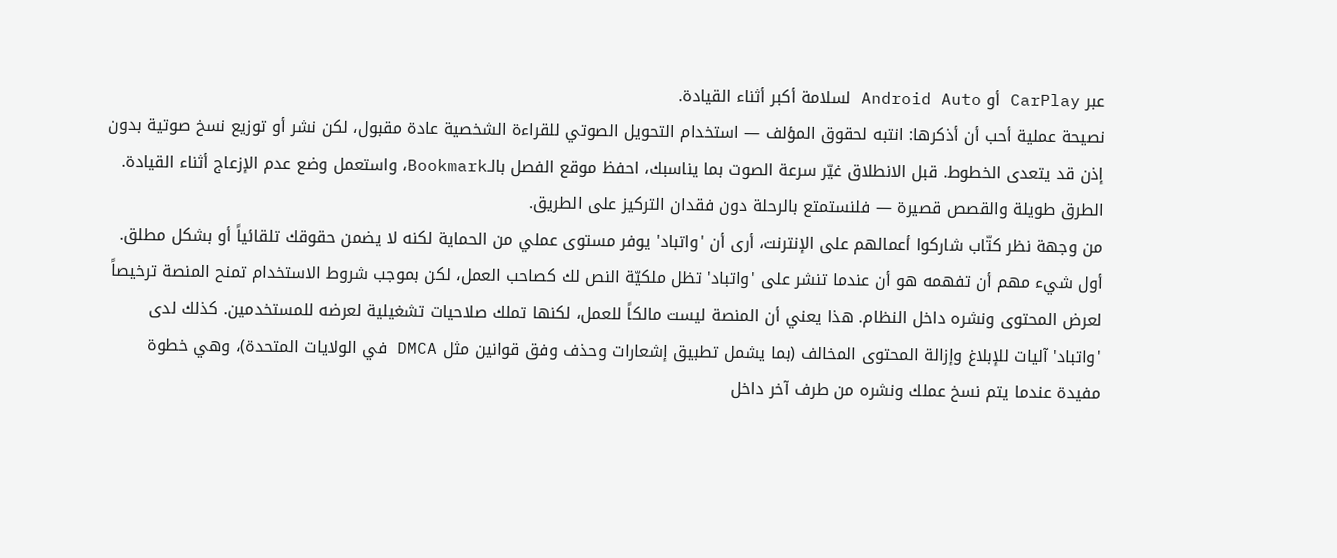عبر CarPlay أو Android Auto لسلامة أكبر أثناء القيادة.
نصيحة عملية أحب أن أذكرها: انتبه لحقوق المؤلف — استخدام التحويل الصوتي للقراءة الشخصية عادة مقبول، لكن نشر أو توزيع نسخ صوتية بدون إذن قد يتعدى الخطوط. قبل الانطلاق غيّر سرعة الصوت بما يناسبك، احفظ موقع الفصل بالـBookmark، واستعمل وضع عدم الإزعاج أثناء القيادة. الطرق طويلة والقصص قصيرة — فلنستمتع بالرحلة دون فقدان التركيز على الطريق.
من وجهة نظر كتّاب شاركوا أعمالهم على الإنترنت، أرى أن 'واتباد' يوفر مستوى عملي من الحماية لكنه لا يضمن حقوقك تلقائياً أو بشكل مطلق.
أول شيء مهم أن تفهمه هو أن عندما تنشر على 'واتباد' تظل ملكيّة النص لك كصاحب العمل، لكن بموجب شروط الاستخدام تمنح المنصة ترخيصاً لعرض المحتوى ونشره داخل النظام. هذا يعني أن المنصة ليست مالكاً للعمل، لكنها تملك صلاحيات تشغيلية لعرضه للمستخدمين. كذلك لدى 'واتباد' آليات للإبلاغ وإزالة المحتوى المخالف (بما يشمل تطبيق إشعارات وحذف وفق قوانين مثل DMCA في الولايات المتحدة)، وهي خطوة مفيدة عندما يتم نسخ عملك ونشره من طرف آخر داخل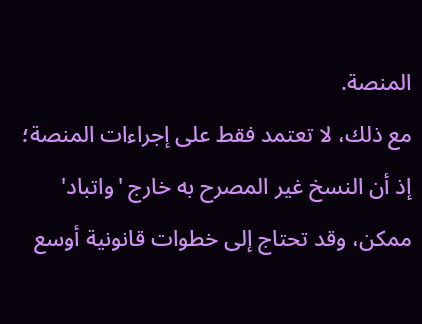المنصة.
مع ذلك، لا تعتمد فقط على إجراءات المنصة؛ إذ أن النسخ غير المصرح به خارج 'واتباد' ممكن، وقد تحتاج إلى خطوات قانونية أوسع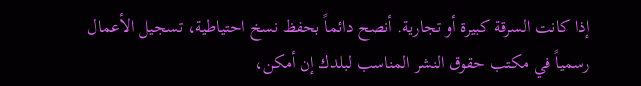إذا كانت السرقة كبيرة أو تجارية. أنصح دائماً بحفظ نسخ احتياطية، تسجيل الأعمال رسمياً في مكتب حقوق النشر المناسب لبلدك إن أمكن،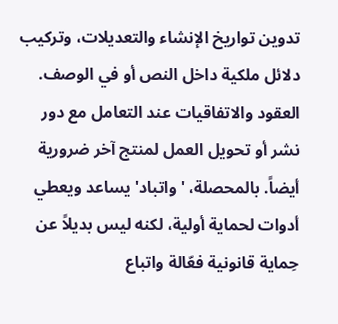تدوين تواريخ الإنشاء والتعديلات، وتركيب دلائل ملكية داخل النص أو في الوصف. العقود والاتفاقيات عند التعامل مع دور نشر أو تحويل العمل لمنتج آخر ضرورية أيضاً. بالمحصلة، 'واتباد' يساعد ويعطي أدوات لحماية أولية، لكنه ليس بديلاً عن حِماية قانونية فعّالة واتباع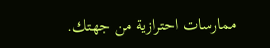ممارسات احترازية من جهتك.